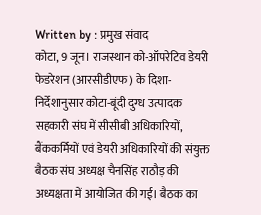Written by : प्रमुख संवाद
कोटा, 9 जून। राजस्थान को-ऑपरेटिव डेयरी फेडरेशन (आरसीडीएफ) के दिशा-निर्देशानुसार कोटा-बूंदी दुग्ध उत्पादक सहकारी संघ में सीसीबी अधिकारियों, बैंककर्मियों एवं डेयरी अधिकारियों की संयुक्त बैठक संघ अध्यक्ष चैनसिंह राठौड़ की अध्यक्षता में आयोजित की गई। बैठक का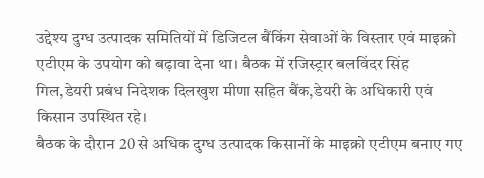उद्देश्य दुग्ध उत्पादक समितियों में डिजिटल बैंकिंग सेवाओं के विस्तार एवं माइक्रो एटीएम के उपयोग को बढ़ावा देना था। बैठक में रजिस्ट्रार बलविंदर सिंह गिल,डेयरी प्रबंध निदेशक दिलखुश मीणा सहित बैंक,डेयरी के अधिकारी एवं किसान उपस्थित रहे।
बैठक के दौरान 20 से अधिक दुग्ध उत्पादक किसानों के माइक्रो एटीएम बनाए गए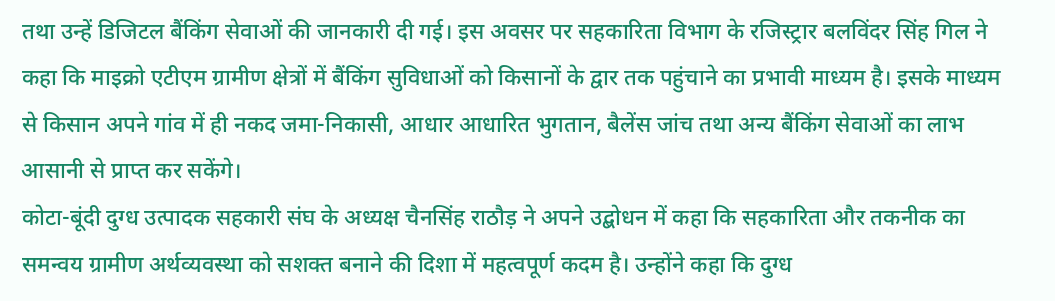तथा उन्हें डिजिटल बैंकिंग सेवाओं की जानकारी दी गई। इस अवसर पर सहकारिता विभाग के रजिस्ट्रार बलविंदर सिंह गिल ने कहा कि माइक्रो एटीएम ग्रामीण क्षेत्रों में बैंकिंग सुविधाओं को किसानों के द्वार तक पहुंचाने का प्रभावी माध्यम है। इसके माध्यम से किसान अपने गांव में ही नकद जमा-निकासी, आधार आधारित भुगतान, बैलेंस जांच तथा अन्य बैंकिंग सेवाओं का लाभ आसानी से प्राप्त कर सकेंगे।
कोटा-बूंदी दुग्ध उत्पादक सहकारी संघ के अध्यक्ष चैनसिंह राठौड़ ने अपने उद्बोधन में कहा कि सहकारिता और तकनीक का समन्वय ग्रामीण अर्थव्यवस्था को सशक्त बनाने की दिशा में महत्वपूर्ण कदम है। उन्होंने कहा कि दुग्ध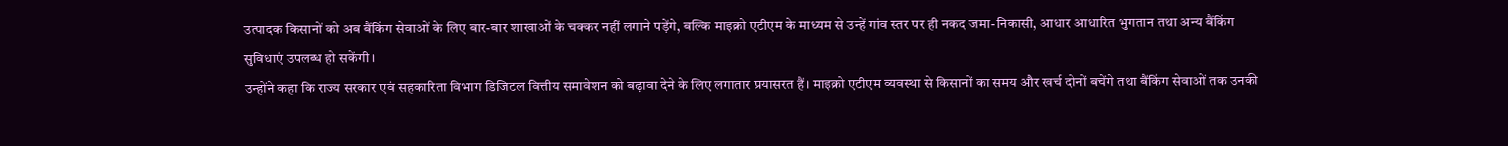उत्पादक किसानों को अब बैंकिंग सेवाओं के लिए बार-बार शाखाओं के चक्कर नहीं लगाने पड़ेंगे, बल्कि माइक्रो एटीएम के माध्यम से उन्हें गांव स्तर पर ही नकद जमा-निकासी, आधार आधारित भुगतान तथा अन्य बैंकिंग सुविधाएं उपलब्ध हो सकेंगी।
उन्होंने कहा कि राज्य सरकार एवं सहकारिता विभाग डिजिटल वित्तीय समावेशन को बढ़ावा देने के लिए लगातार प्रयासरत हैं। माइक्रो एटीएम व्यवस्था से किसानों का समय और खर्च दोनों बचेंगे तथा बैंकिंग सेवाओं तक उनकी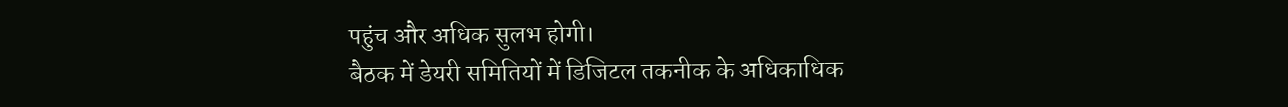पहुंच और अधिक सुलभ होगी।
बैठक में डेयरी समितियों में डिजिटल तकनीक के अधिकाधिक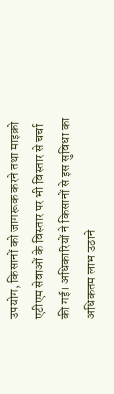उपयोग, किसानों को जागरूक करने तथा माइक्रो एटीएम सेवाओं के विस्तार पर भी विस्तार से चर्चा की गई। अधिकारियों ने किसानों से इस सुविधा का अधिकतम लाभ उठाने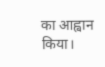का आह्वान किया।